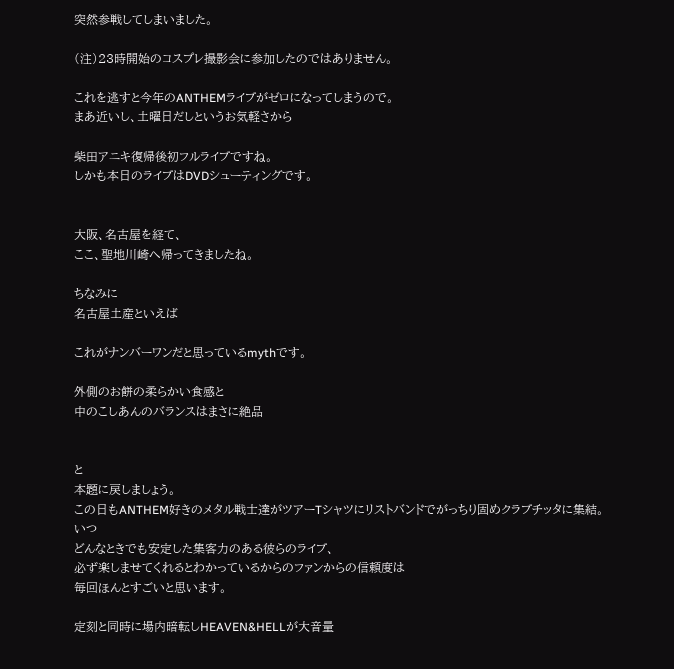突然参戦してしまいました。

(注)23時開始のコスプレ撮影会に参加したのではありません。

これを逃すと今年のANTHEMライブがゼロになってしまうので。
まあ近いし、土曜日だしというお気軽さから

柴田アニキ復帰後初フルライブですね。
しかも本日のライブはDVDシューティングです。


大阪、名古屋を経て、
ここ、聖地川崎へ帰ってきましたね。

ちなみに
名古屋土産といえば

これがナンバーワンだと思っているmythです。

外側のお餅の柔らかい食感と
中のこしあんのバランスはまさに絶品


と
本題に戻しましょう。
この日もANTHEM好きのメタル戦士達がツアーTシャツにリストバンドでがっちり固めクラブチッタに集結。
いつ
どんなときでも安定した集客力のある彼らのライブ、
必ず楽しませてくれるとわかっているからのファンからの信頼度は
毎回ほんとすごいと思います。

定刻と同時に場内暗転しHEAVEN&HELLが大音量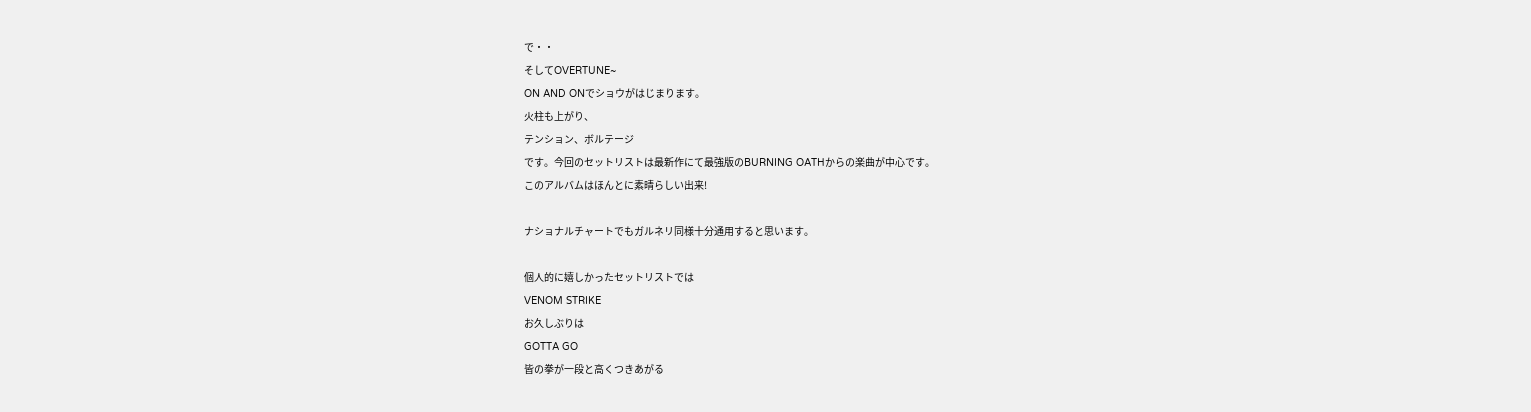で・・
そしてOVERTUNE~
ON AND ONでショウがはじまります。
火柱も上がり、
テンション、ボルテージ
です。今回のセットリストは最新作にて最強版のBURNING OATHからの楽曲が中心です。
このアルバムはほんとに素晴らしい出来!

ナショナルチャートでもガルネリ同様十分通用すると思います。

個人的に嬉しかったセットリストでは
VENOM STRIKE
お久しぶりは
GOTTA GO
皆の拳が一段と高くつきあがる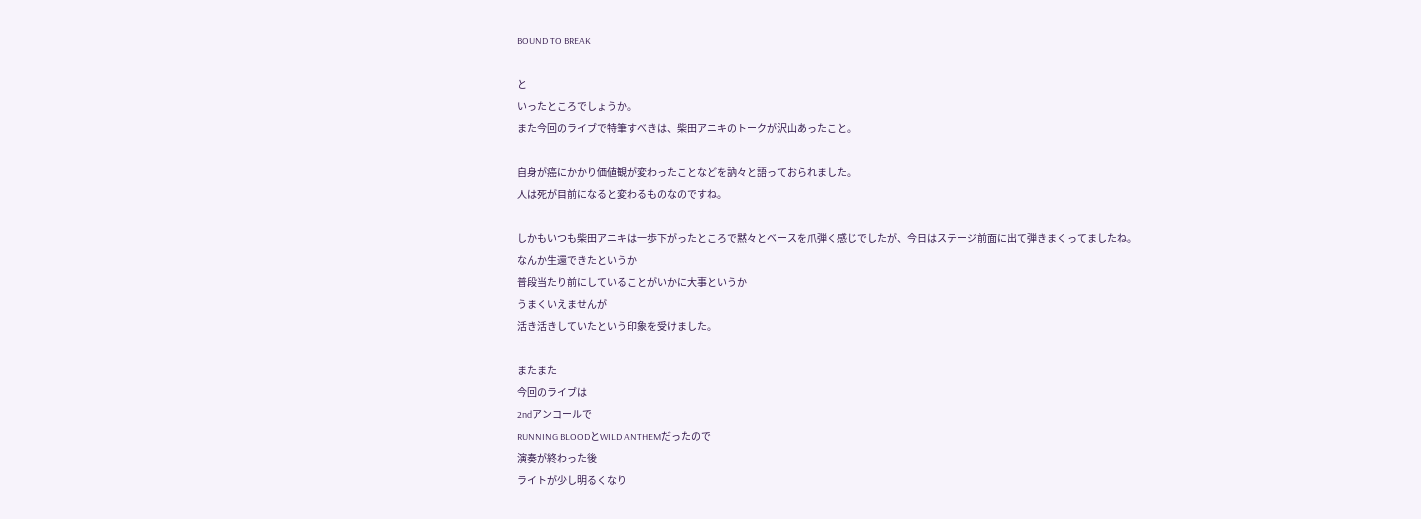BOUND TO BREAK

と
いったところでしょうか。
また今回のライブで特筆すべきは、柴田アニキのトークが沢山あったこと。

自身が癌にかかり価値観が変わったことなどを訥々と語っておられました。
人は死が目前になると変わるものなのですね。

しかもいつも柴田アニキは一歩下がったところで黙々とベースを爪弾く感じでしたが、今日はステージ前面に出て弾きまくってましたね。
なんか生還できたというか
普段当たり前にしていることがいかに大事というか
うまくいえませんが
活き活きしていたという印象を受けました。

またまた
今回のライブは
2ndアンコールで
RUNNING BLOODとWILD ANTHEMだったので
演奏が終わった後
ライトが少し明るくなり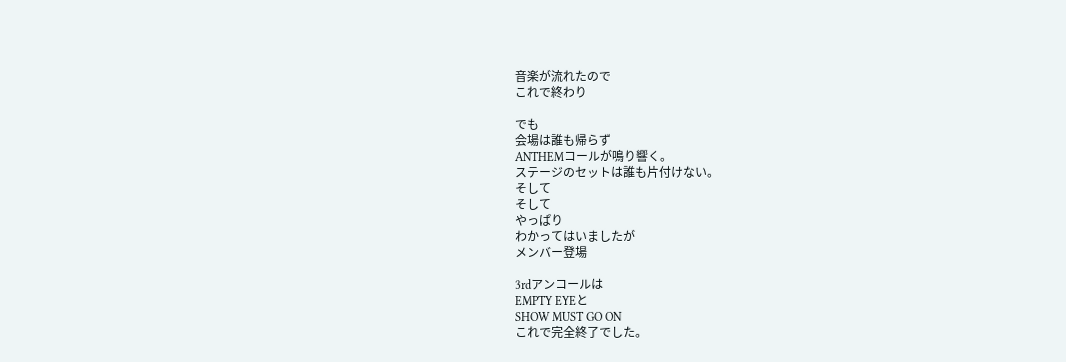音楽が流れたので
これで終わり

でも
会場は誰も帰らず
ANTHEMコールが鳴り響く。
ステージのセットは誰も片付けない。
そして
そして
やっぱり
わかってはいましたが
メンバー登場

3rdアンコールは
EMPTY EYEと
SHOW MUST GO ON
これで完全終了でした。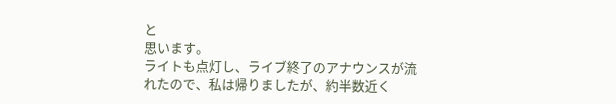と
思います。
ライトも点灯し、ライブ終了のアナウンスが流れたので、私は帰りましたが、約半数近く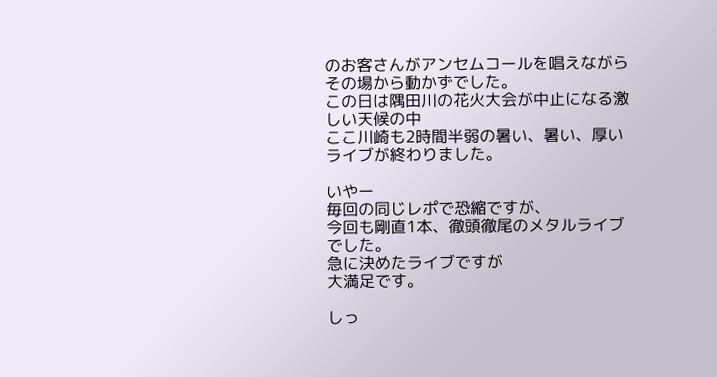のお客さんがアンセムコールを唱えながらその場から動かずでした。
この日は隅田川の花火大会が中止になる激しい天候の中
ここ川崎も2時間半弱の暑い、暑い、厚いライブが終わりました。

いやー
毎回の同じレポで恐縮ですが、
今回も剛直1本、徹頭徹尾のメタルライブでした。
急に決めたライブですが
大満足です。

しっ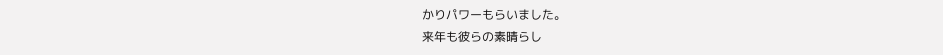かりパワーもらいました。
来年も彼らの素晴らし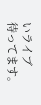いライブ
待ってます。